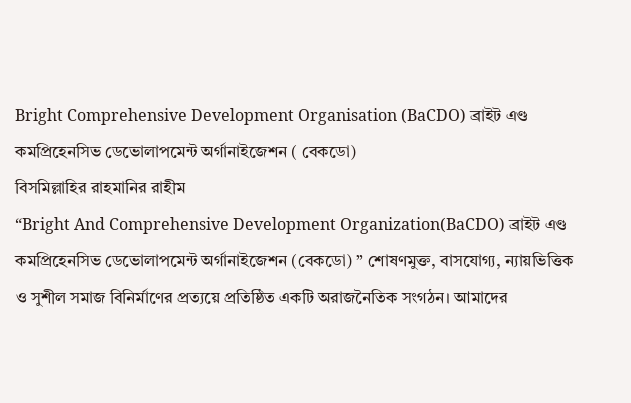Bright Comprehensive Development Organisation (BaCDO) ব্রাইট এণ্ড কমপ্রিহেনসিভ ডেভোলাপমেন্ট অর্গানাইজেশন ( বেকডো)
বিসমিল্লাহির রাহমানির রাহীম
“Bright And Comprehensive Development Organization(BaCDO) ব্রাইট এণ্ড কমপ্রিহেনসিভ ডেভোলাপমেন্ট অর্গানাইজেশন (বেকডো) ” শোষণমুক্ত, বাসযোগ্য, ন্যায়ভিত্তিক ও সুশীল সমাজ বিনির্মাণের প্রত্যয়ে প্রতিষ্ঠিত একটি অরাজনৈতিক সংগঠন। আমাদের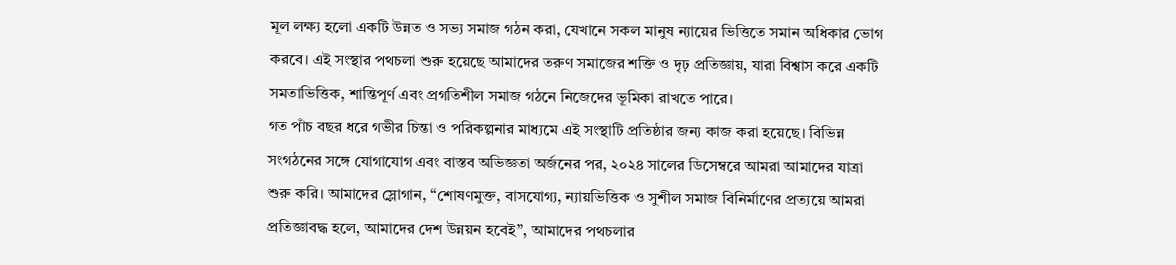মূল লক্ষ্য হলো একটি উন্নত ও সভ্য সমাজ গঠন করা, যেখানে সকল মানুষ ন্যায়ের ভিত্তিতে সমান অধিকার ভোগ করবে। এই সংস্থার পথচলা শুরু হয়েছে আমাদের তরুণ সমাজের শক্তি ও দৃঢ় প্রতিজ্ঞায়, যারা বিশ্বাস করে একটি সমতাভিত্তিক, শান্তিপূর্ণ এবং প্রগতিশীল সমাজ গঠনে নিজেদের ভূমিকা রাখতে পারে।
গত পাঁচ বছর ধরে গভীর চিন্তা ও পরিকল্পনার মাধ্যমে এই সংস্থাটি প্রতিষ্ঠার জন্য কাজ করা হয়েছে। বিভিন্ন সংগঠনের সঙ্গে যোগাযোগ এবং বাস্তব অভিজ্ঞতা অর্জনের পর, ২০২৪ সালের ডিসেম্বরে আমরা আমাদের যাত্রা শুরু করি। আমাদের স্লোগান, “শোষণমুক্ত, বাসযোগ্য, ন্যায়ভিত্তিক ও সুশীল সমাজ বিনির্মাণের প্রত্যয়ে আমরা প্রতিজ্ঞাবদ্ধ হলে, আমাদের দেশ উন্নয়ন হবেই”, আমাদের পথচলার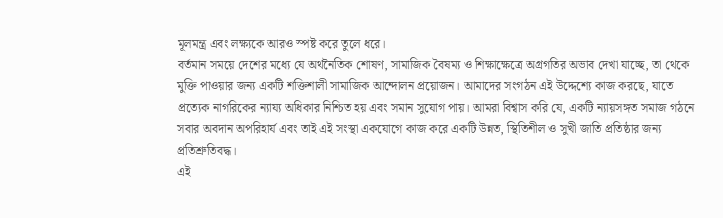মূলমন্ত্র এবং লক্ষ্যকে আরও স্পষ্ট করে তুলে ধরে।
বর্তমান সময়ে দেশের মধ্যে যে অর্থনৈতিক শোষণ, সামাজিক বৈষম্য ও শিক্ষাক্ষেত্রে অগ্রগতির অভাব দেখা যাচ্ছে, তা থেকে মুক্তি পাওয়ার জন্য একটি শক্তিশালী সামাজিক আন্দোলন প্রয়োজন। আমাদের সংগঠন এই উদ্দেশ্যে কাজ করছে, যাতে প্রত্যেক নাগরিকের ন্যায্য অধিকার নিশ্চিত হয় এবং সমান সুযোগ পায়। আমরা বিশ্বাস করি যে, একটি ন্যায়সঙ্গত সমাজ গঠনে সবার অবদান অপরিহার্য এবং তাই এই সংস্থা একযোগে কাজ করে একটি উন্নত, স্থিতিশীল ও সুখী জাতি প্রতিষ্ঠার জন্য প্রতিশ্রুতিবদ্ধ।
এই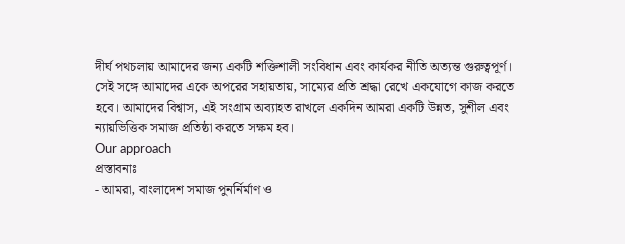দীর্ঘ পথচলায় আমাদের জন্য একটি শক্তিশালী সংবিধান এবং কার্যকর নীতি অত্যন্ত গুরুত্বপূর্ণ। সেই সঙ্গে আমাদের একে অপরের সহায়তায়, সাম্যের প্রতি শ্রদ্ধা রেখে একযোগে কাজ করতে হবে। আমাদের বিশ্বাস, এই সংগ্রাম অব্যাহত রাখলে একদিন আমরা একটি উন্নত, সুশীল এবং ন্যায়ভিত্তিক সমাজ প্রতিষ্ঠা করতে সক্ষম হব।
Our approach
প্রস্তাবনাঃ
- আমরা, বাংলাদেশ সমাজ পুনর্নির্মাণ ও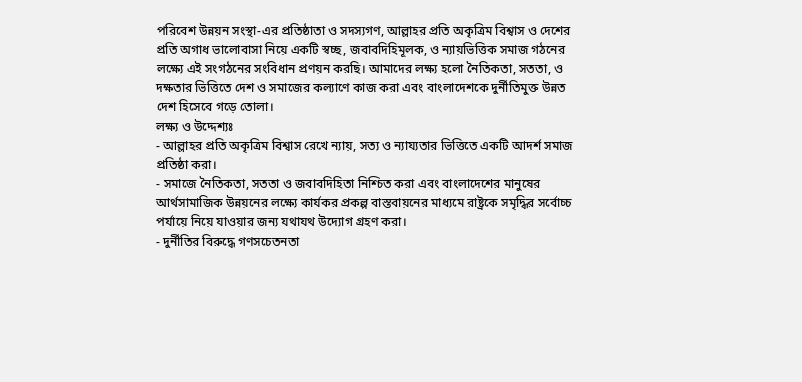পরিবেশ উন্নয়ন সংস্থা-এর প্রতিষ্ঠাতা ও সদস্যগণ, আল্লাহর প্রতি অকৃত্রিম বিশ্বাস ও দেশের প্রতি অগাধ ভালোবাসা নিয়ে একটি স্বচ্ছ, জবাবদিহিমূলক, ও ন্যায়ভিত্তিক সমাজ গঠনের লক্ষ্যে এই সংগঠনের সংবিধান প্রণয়ন করছি। আমাদের লক্ষ্য হলো নৈতিকতা, সততা, ও দক্ষতার ভিত্তিতে দেশ ও সমাজের কল্যাণে কাজ করা এবং বাংলাদেশকে দুর্নীতিমুক্ত উন্নত দেশ হিসেবে গড়ে তোলা।
লক্ষ্য ও উদ্দেশ্যঃ
- আল্লাহর প্রতি অকৃত্রিম বিশ্বাস রেখে ন্যায়, সত্য ও ন্যায্যতার ভিত্তিতে একটি আদর্শ সমাজ প্রতিষ্ঠা করা।
- সমাজে নৈতিকতা, সততা ও জবাবদিহিতা নিশ্চিত করা এবং বাংলাদেশের মানুষের আর্থসামাজিক উন্নয়নের লক্ষ্যে কার্যকর প্রকল্প বাস্তবায়নের মাধ্যমে রাষ্ট্রকে সমৃদ্ধির সর্বোচ্চ পর্যায়ে নিয়ে যাওয়ার জন্য যথাযথ উদ্যোগ গ্রহণ করা।
- দুর্নীতির বিরুদ্ধে গণসচেতনতা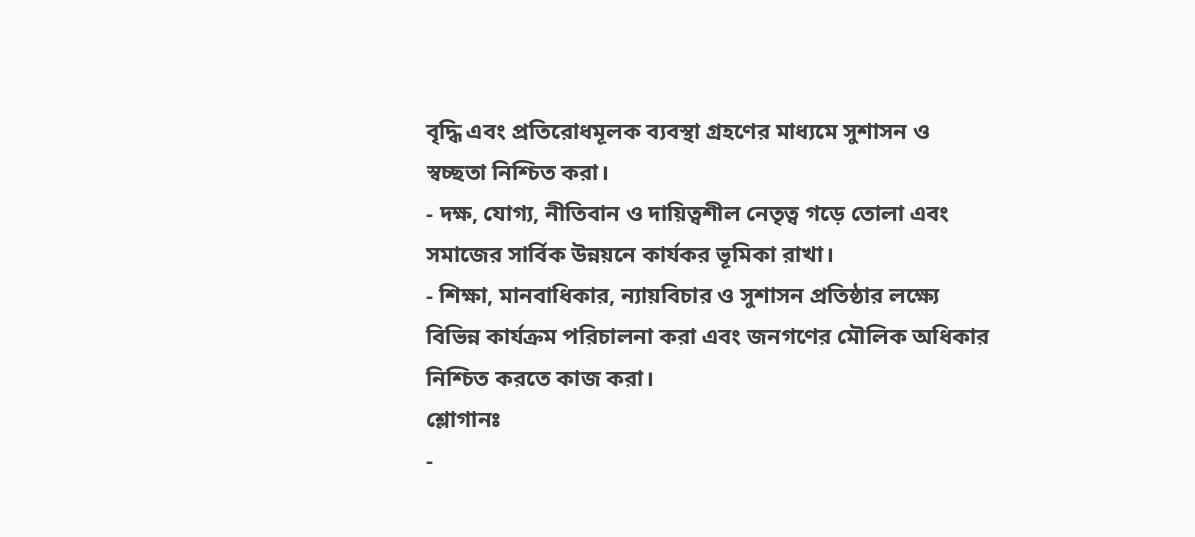বৃদ্ধি এবং প্রতিরোধমূলক ব্যবস্থা গ্রহণের মাধ্যমে সুশাসন ও স্বচ্ছতা নিশ্চিত করা।
- দক্ষ, যোগ্য, নীতিবান ও দায়িত্বশীল নেতৃত্ব গড়ে তোলা এবং সমাজের সার্বিক উন্নয়নে কার্যকর ভূমিকা রাখা।
- শিক্ষা, মানবাধিকার, ন্যায়বিচার ও সুশাসন প্রতিষ্ঠার লক্ষ্যে বিভিন্ন কার্যক্রম পরিচালনা করা এবং জনগণের মৌলিক অধিকার নিশ্চিত করতে কাজ করা।
শ্লোগানঃ
-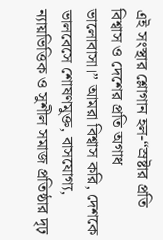এই সংস্থার শ্লোগান হল-“স্রষ্টার প্রতি বিশ্বাস ও দেশের প্রতি অগাধ ভালোবাসা।” আমরা বিশ্বাস করি, দেশকে ভালবেসে শোষণমুক্ত, বাসযোগ্য, ন্যায়ভিত্তিক ও সুশীল সমাজ প্রতিষ্ঠার দৃঢ়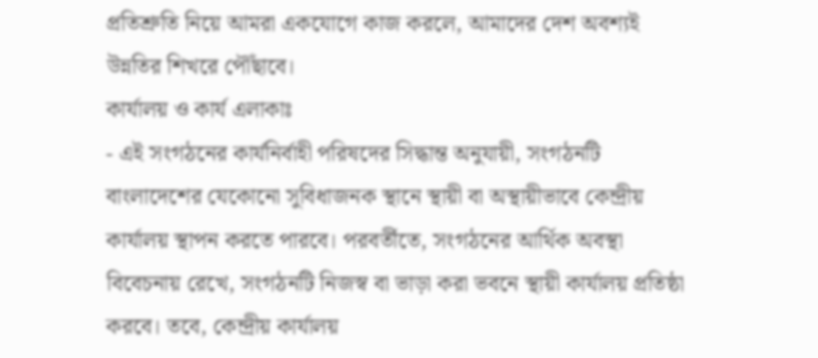প্রতিশ্রুতি নিয়ে আমরা একযোগে কাজ করলে, আমাদের দেশ অবশ্যই উন্নতির শিখরে পৌঁছাবে।
কার্যালয় ও কার্য এলাকাঃ
- এই সংগঠনের কার্যনির্বাহী পরিষদের সিদ্ধান্ত অনুযায়ী, সংগঠনটি বাংলাদেশের যেকোনো সুবিধাজনক স্থানে স্থায়ী বা অস্থায়ীভাবে কেন্দ্রীয় কার্যালয় স্থাপন করতে পারবে। পরবর্তীতে, সংগঠনের আর্থিক অবস্থা বিবেচনায় রেখে, সংগঠনটি নিজস্ব বা ভাড়া করা ভবনে স্থায়ী কার্যালয় প্রতিষ্ঠা করবে। তবে, কেন্দ্রীয় কার্যালয়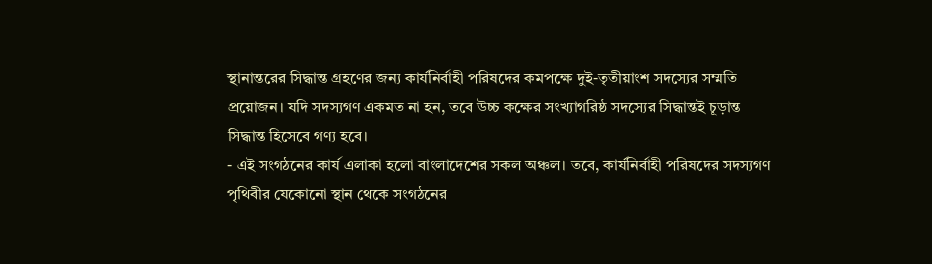স্থানান্তরের সিদ্ধান্ত গ্রহণের জন্য কার্যনির্বাহী পরিষদের কমপক্ষে দুই-তৃতীয়াংশ সদস্যের সম্মতি প্রয়োজন। যদি সদস্যগণ একমত না হন, তবে উচ্চ কক্ষের সংখ্যাগরিষ্ঠ সদস্যের সিদ্ধান্তই চূড়ান্ত সিদ্ধান্ত হিসেবে গণ্য হবে।
- এই সংগঠনের কার্য এলাকা হলো বাংলাদেশের সকল অঞ্চল। তবে, কার্যনির্বাহী পরিষদের সদস্যগণ পৃথিবীর যেকোনো স্থান থেকে সংগঠনের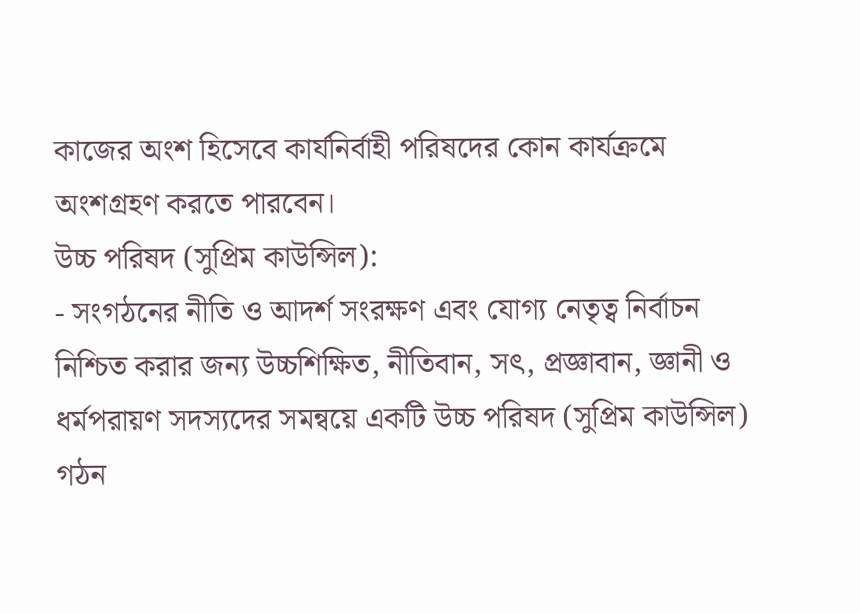কাজের অংশ হিসেবে কার্যনির্বাহী পরিষদের কোন কার্যক্রমে অংশগ্রহণ করতে পারবেন।
উচ্চ পরিষদ (সুপ্রিম কাউন্সিল):
- সংগঠনের নীতি ও আদর্শ সংরক্ষণ এবং যোগ্য নেতৃত্ব নির্বাচন নিশ্চিত করার জন্য উচ্চশিক্ষিত, নীতিবান, সৎ, প্রজ্ঞাবান, জ্ঞানী ও ধর্মপরায়ণ সদস্যদের সমন্বয়ে একটি উচ্চ পরিষদ (সুপ্রিম কাউন্সিল) গঠন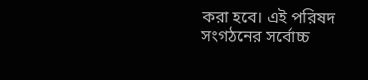করা হবে। এই পরিষদ সংগঠনের সর্বোচ্চ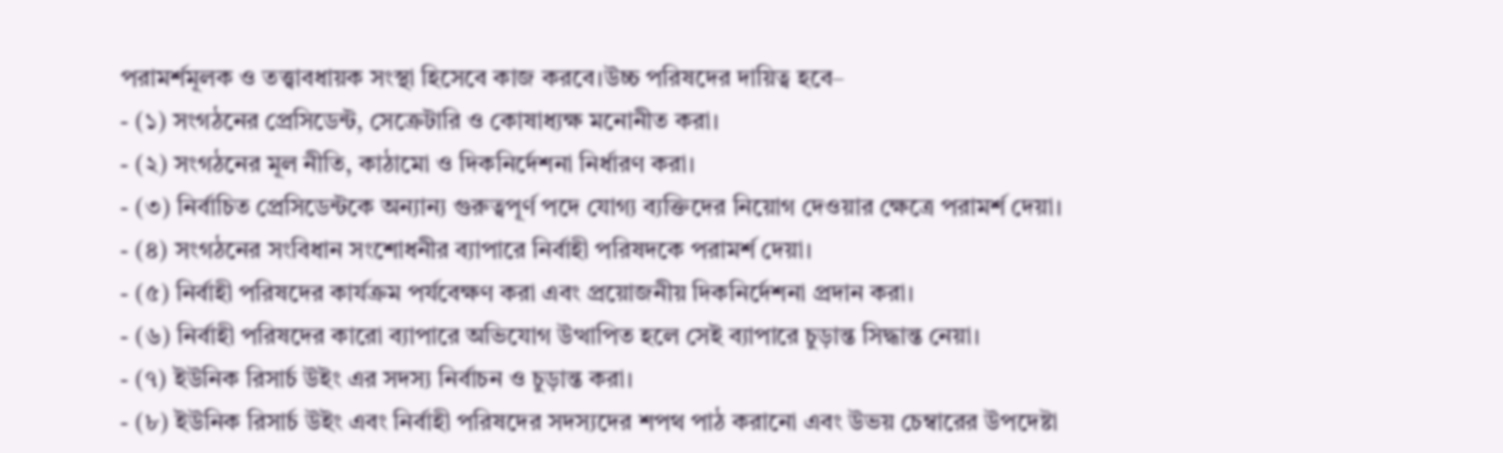পরামর্শমূলক ও তত্ত্বাবধায়ক সংস্থা হিসেবে কাজ করবে।উচ্চ পরিষদের দায়িত্ব হবে–
- (১) সংগঠনের প্রেসিডেন্ট, সেক্রেটারি ও কোষাধ্যক্ষ মনোনীত করা।
- (২) সংগঠনের মূল নীতি, কাঠামো ও দিকনির্দেশনা নির্ধারণ করা।
- (৩) নির্বাচিত প্রেসিডেন্টকে অন্যান্য গুরুত্বপূর্ণ পদে যোগ্য ব্যক্তিদের নিয়োগ দেওয়ার ক্ষেত্রে পরামর্শ দেয়া।
- (৪) সংগঠনের সংবিধান সংশোধনীর ব্যাপারে নির্বাহী পরিষদকে পরামর্শ দেয়া।
- (৫) নির্বাহী পরিষদের কার্যক্রম পর্যবেক্ষণ করা এবং প্রয়োজনীয় দিকনির্দেশনা প্রদান করা।
- (৬) নির্বাহী পরিষদের কারো ব্যাপারে অভিযোগ উত্থাপিত হলে সেই ব্যাপারে চুড়ান্ত সিদ্ধান্ত নেয়া।
- (৭) ইউনিক রিসার্চ উইং এর সদস্য নির্বাচন ও চুড়ান্ত করা।
- (৮) ইউনিক রিসার্চ উইং এবং নির্বাহী পরিষদের সদস্যদের শপথ পাঠ করানো এবং উভয় চেম্বারের উপদেষ্টা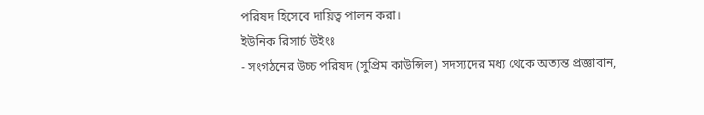পরিষদ হিসেবে দায়িত্ব পালন করা।
ইউনিক রিসার্চ উইংঃ
- সংগঠনের উচ্চ পরিষদ (সুপ্রিম কাউন্সিল) সদস্যদের মধ্য থেকে অত্যন্ত প্রজ্ঞাবান,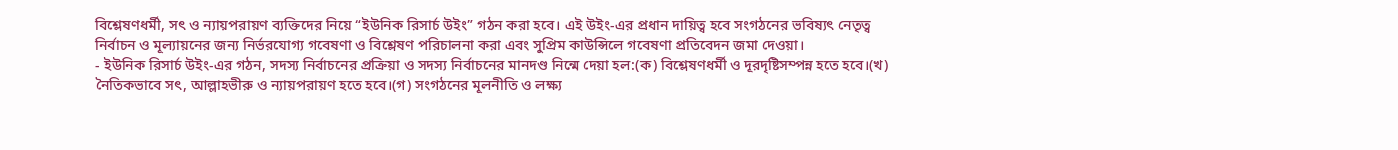বিশ্লেষণধর্মী, সৎ ও ন্যায়পরায়ণ ব্যক্তিদের নিয়ে “ইউনিক রিসার্চ উইং” গঠন করা হবে। এই উইং-এর প্রধান দায়িত্ব হবে সংগঠনের ভবিষ্যৎ নেতৃত্ব নির্বাচন ও মূল্যায়নের জন্য নির্ভরযোগ্য গবেষণা ও বিশ্লেষণ পরিচালনা করা এবং সুপ্রিম কাউন্সিলে গবেষণা প্রতিবেদন জমা দেওয়া।
- ইউনিক রিসার্চ উইং-এর গঠন, সদস্য নির্বাচনের প্রক্রিয়া ও সদস্য নির্বাচনের মানদণ্ড নিন্মে দেয়া হল:(ক) বিশ্লেষণধর্মী ও দূরদৃষ্টিসম্পন্ন হতে হবে।(খ) নৈতিকভাবে সৎ, আল্লাহভীরু ও ন্যায়পরায়ণ হতে হবে।(গ) সংগঠনের মূলনীতি ও লক্ষ্য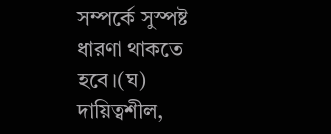সম্পর্কে সুস্পষ্ট ধারণা থাকতে হবে।(ঘ) দায়িত্বশীল,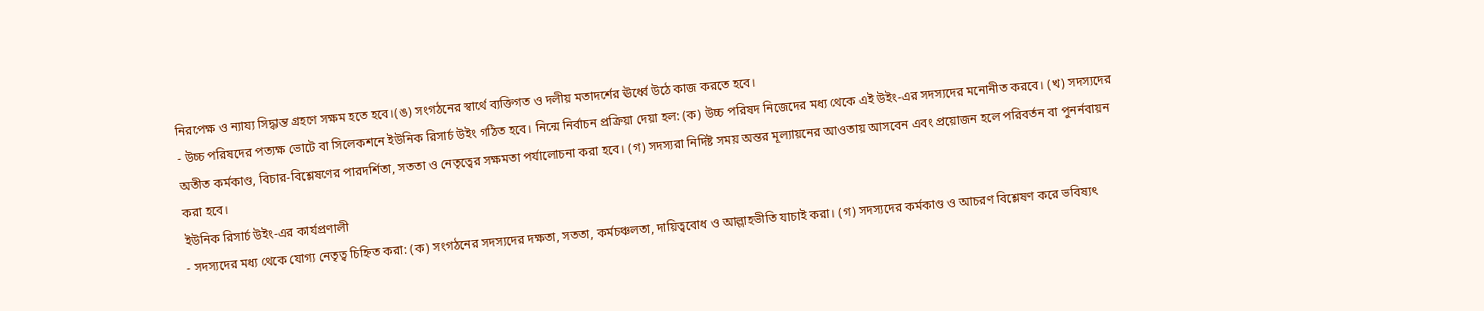নিরপেক্ষ ও ন্যায্য সিদ্ধান্ত গ্রহণে সক্ষম হতে হবে।(ঙ) সংগঠনের স্বার্থে ব্যক্তিগত ও দলীয় মতাদর্শের ঊর্ধ্বে উঠে কাজ করতে হবে।
- উচ্চ পরিষদের পত্যক্ষ ভোটে বা সিলেকশনে ইউনিক রিসার্চ উইং গঠিত হবে। নিন্মে নির্বাচন প্রক্রিয়া দেয়া হল: (ক) উচ্চ পরিষদ নিজেদের মধ্য থেকে এই উইং-এর সদস্যদের মনোনীত করবে। (খ) সদস্যদের অতীত কর্মকাণ্ড, বিচার-বিশ্লেষণের পারদর্শিতা, সততা ও নেতৃত্বের সক্ষমতা পর্যালোচনা করা হবে। (গ) সদস্যরা নির্দিষ্ট সময় অন্তর মূল্যায়নের আওতায় আসবেন এবং প্রয়োজন হলে পরিবর্তন বা পুনর্নবায়ন করা হবে।
ইউনিক রিসার্চ উইং-এর কার্যপ্রণালী
- সদস্যদের মধ্য থেকে যোগ্য নেতৃত্ব চিহ্নিত করা: (ক) সংগঠনের সদস্যদের দক্ষতা, সততা, কর্মচঞ্চলতা, দায়িত্ববোধ ও আল্লাহভীতি যাচাই করা। (গ) সদস্যদের কর্মকাণ্ড ও আচরণ বিশ্লেষণ করে ভবিষ্যৎ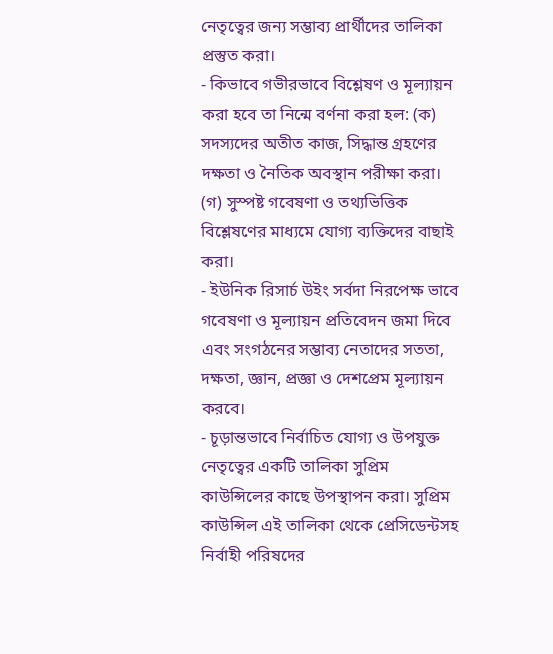নেতৃত্বের জন্য সম্ভাব্য প্রার্থীদের তালিকা প্রস্তুত করা।
- কিভাবে গভীরভাবে বিশ্লেষণ ও মূল্যায়ন করা হবে তা নিন্মে বর্ণনা করা হল: (ক) সদস্যদের অতীত কাজ, সিদ্ধান্ত গ্রহণের দক্ষতা ও নৈতিক অবস্থান পরীক্ষা করা। (গ) সুস্পষ্ট গবেষণা ও তথ্যভিত্তিক বিশ্লেষণের মাধ্যমে যোগ্য ব্যক্তিদের বাছাই করা।
- ইউনিক রিসার্চ উইং সর্বদা নিরপেক্ষ ভাবে গবেষণা ও মূল্যায়ন প্রতিবেদন জমা দিবে এবং সংগঠনের সম্ভাব্য নেতাদের সততা, দক্ষতা, জ্ঞান, প্রজ্ঞা ও দেশপ্রেম মূল্যায়ন করবে।
- চূড়ান্তভাবে নির্বাচিত যোগ্য ও উপযুক্ত নেতৃত্বের একটি তালিকা সুপ্রিম কাউন্সিলের কাছে উপস্থাপন করা। সুপ্রিম কাউন্সিল এই তালিকা থেকে প্রেসিডেন্টসহ নির্বাহী পরিষদের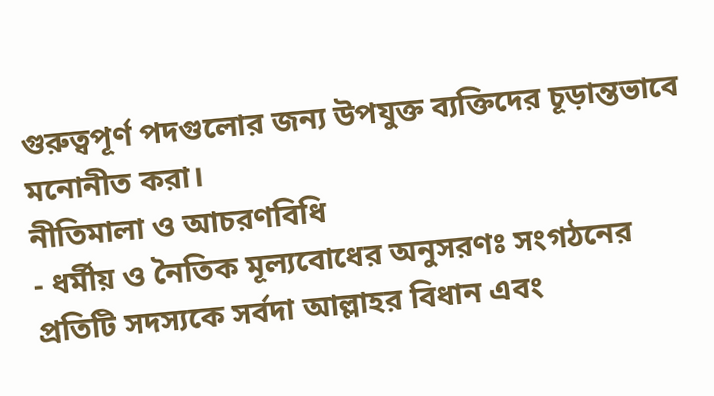গুরুত্বপূর্ণ পদগুলোর জন্য উপযুক্ত ব্যক্তিদের চূড়ান্তভাবে মনোনীত করা।
নীতিমালা ও আচরণবিধি
- ধর্মীয় ও নৈতিক মূল্যবোধের অনুসরণঃ সংগঠনের প্রতিটি সদস্যকে সর্বদা আল্লাহর বিধান এবং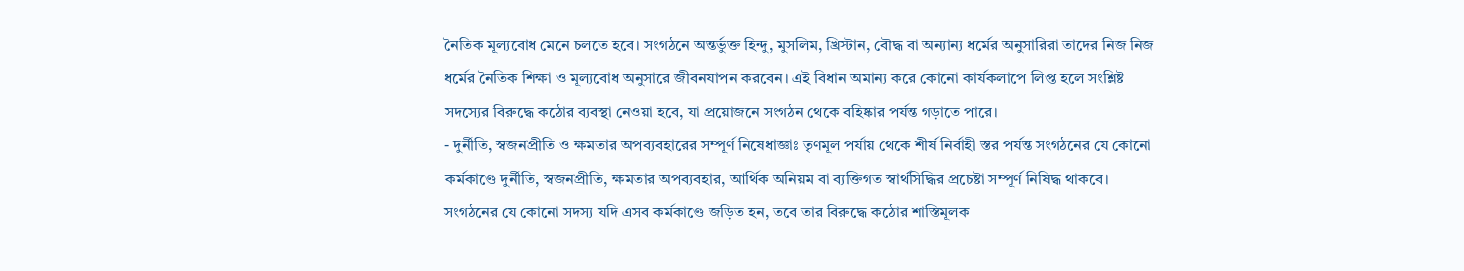নৈতিক মূল্যবোধ মেনে চলতে হবে। সংগঠনে অন্তর্ভুক্ত হিন্দু, মুসলিম, খ্রিস্টান, বৌদ্ধ বা অন্যান্য ধর্মের অনুসারিরা তাদের নিজ নিজ ধর্মের নৈতিক শিক্ষা ও মূল্যবোধ অনুসারে জীবনযাপন করবেন। এই বিধান অমান্য করে কোনো কার্যকলাপে লিপ্ত হলে সংশ্লিষ্ট সদস্যের বিরুদ্ধে কঠোর ব্যবস্থা নেওয়া হবে, যা প্রয়োজনে সংগঠন থেকে বহিষ্কার পর্যন্ত গড়াতে পারে।
- দুর্নীতি, স্বজনপ্রীতি ও ক্ষমতার অপব্যবহারের সম্পূর্ণ নিষেধাজ্ঞাঃ তৃণমূল পর্যায় থেকে শীর্ষ নির্বাহী স্তর পর্যন্ত সংগঠনের যে কোনো কর্মকাণ্ডে দুর্নীতি, স্বজনপ্রীতি, ক্ষমতার অপব্যবহার, আর্থিক অনিয়ম বা ব্যক্তিগত স্বার্থসিদ্ধির প্রচেষ্টা সম্পূর্ণ নিষিদ্ধ থাকবে। সংগঠনের যে কোনো সদস্য যদি এসব কর্মকাণ্ডে জড়িত হন, তবে তার বিরুদ্ধে কঠোর শাস্তিমূলক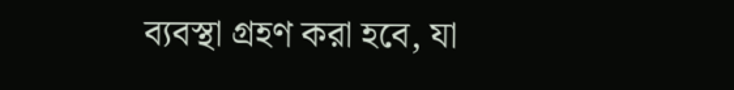ব্যবস্থা গ্রহণ করা হবে, যা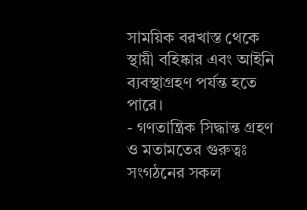সাময়িক বরখাস্ত থেকে স্থায়ী বহিষ্কার এবং আইনি ব্যবস্থাগ্রহণ পর্যন্ত হতে পারে।
- গণতান্ত্রিক সিদ্ধান্ত গ্রহণ ও মতামতের গুরুত্বঃ সংগঠনের সকল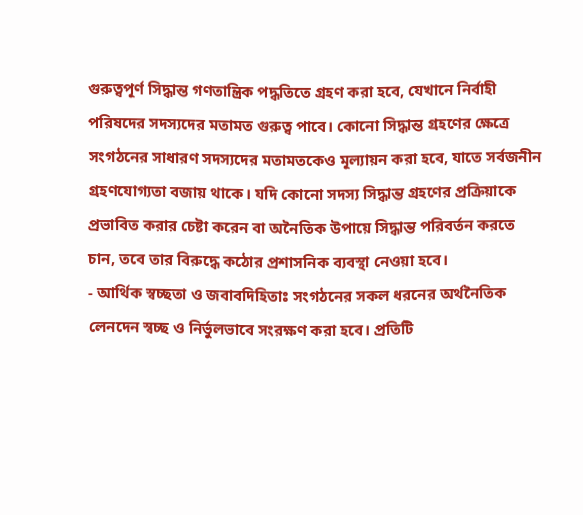গুরুত্বপূর্ণ সিদ্ধান্ত গণতান্ত্রিক পদ্ধতিতে গ্রহণ করা হবে, যেখানে নির্বাহী পরিষদের সদস্যদের মতামত গুরুত্ব পাবে। কোনো সিদ্ধান্ত গ্রহণের ক্ষেত্রে সংগঠনের সাধারণ সদস্যদের মতামতকেও মূল্যায়ন করা হবে, যাতে সর্বজনীন গ্রহণযোগ্যতা বজায় থাকে। যদি কোনো সদস্য সিদ্ধান্ত গ্রহণের প্রক্রিয়াকে প্রভাবিত করার চেষ্টা করেন বা অনৈতিক উপায়ে সিদ্ধান্ত পরিবর্তন করতে চান, তবে তার বিরুদ্ধে কঠোর প্রশাসনিক ব্যবস্থা নেওয়া হবে।
- আর্থিক স্বচ্ছতা ও জবাবদিহিতাঃ সংগঠনের সকল ধরনের অর্থনৈতিক লেনদেন স্বচ্ছ ও নির্ভুলভাবে সংরক্ষণ করা হবে। প্রতিটি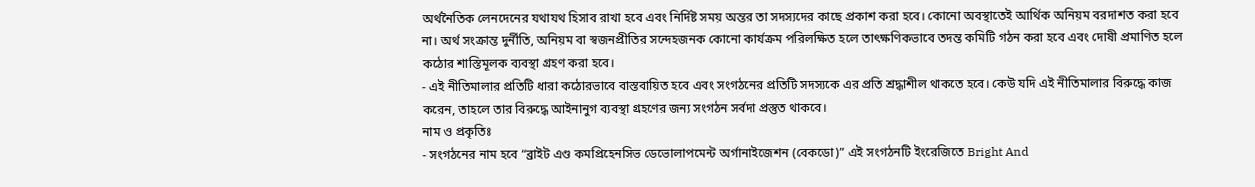অর্থনৈতিক লেনদেনের যথাযথ হিসাব রাখা হবে এবং নির্দিষ্ট সময় অন্তর তা সদস্যদের কাছে প্রকাশ করা হবে। কোনো অবস্থাতেই আর্থিক অনিয়ম বরদাশত করা হবে না। অর্থ সংক্রান্ত দুর্নীতি, অনিয়ম বা স্বজনপ্রীতির সন্দেহজনক কোনো কার্যক্রম পরিলক্ষিত হলে তাৎক্ষণিকভাবে তদন্ত কমিটি গঠন করা হবে এবং দোষী প্রমাণিত হলে কঠোর শাস্তিমূলক ব্যবস্থা গ্রহণ করা হবে।
- এই নীতিমালার প্রতিটি ধারা কঠোরভাবে বাস্তবায়িত হবে এবং সংগঠনের প্রতিটি সদস্যকে এর প্রতি শ্রদ্ধাশীল থাকতে হবে। কেউ যদি এই নীতিমালার বিরুদ্ধে কাজ করেন, তাহলে তার বিরুদ্ধে আইনানুগ ব্যবস্থা গ্রহণের জন্য সংগঠন সর্বদা প্রস্তুত থাকবে।
নাম ও প্রকৃতিঃ
- সংগঠনের নাম হবে “ব্রাইট এণ্ড কমপ্রিহেনসিভ ডেভোলাপমেন্ট অর্গানাইজেশন (বেকডো)” এই সংগঠনটি ইংরেজিতে Bright And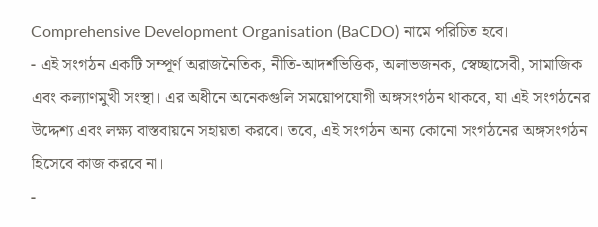Comprehensive Development Organisation (BaCDO) নামে পরিচিত হবে।
- এই সংগঠন একটি সম্পূর্ণ অরাজনৈতিক, নীতি-আদর্শভিত্তিক, অলাভজনক, স্বেচ্ছাসেবী, সামাজিক এবং কল্যাণমুখী সংস্থা। এর অধীনে অনেকগুলি সময়োপযোগী অঙ্গসংগঠন থাকবে, যা এই সংগঠনের উদ্দেশ্য এবং লক্ষ্য বাস্তবায়নে সহায়তা করবে। তবে, এই সংগঠন অন্য কোনো সংগঠনের অঙ্গসংগঠন হিসেবে কাজ করবে না।
-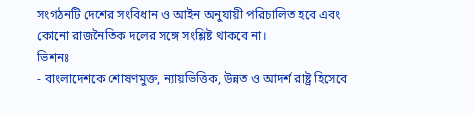সংগঠনটি দেশের সংবিধান ও আইন অনুযায়ী পরিচালিত হবে এবং কোনো রাজনৈতিক দলের সঙ্গে সংশ্লিষ্ট থাকবে না।
ভিশনঃ
- বাংলাদেশকে শোষণমুক্ত, ন্যায়ভিত্তিক, উন্নত ও আদর্শ রাষ্ট্র হিসেবে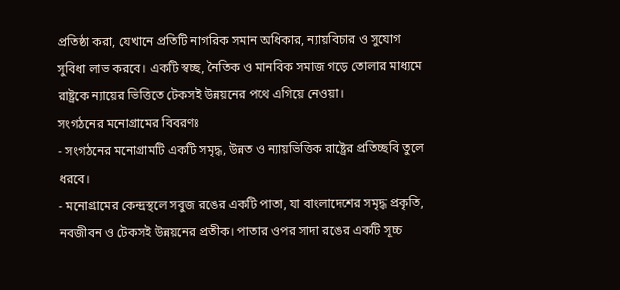প্রতিষ্ঠা করা, যেখানে প্রতিটি নাগরিক সমান অধিকার, ন্যায়বিচার ও সুযোগ সুবিধা লাভ করবে। একটি স্বচ্ছ, নৈতিক ও মানবিক সমাজ গড়ে তোলার মাধ্যমে রাষ্ট্রকে ন্যায়ের ভিত্তিতে টেকসই উন্নয়নের পথে এগিয়ে নেওয়া।
সংগঠনের মনোগ্রামের বিবরণঃ
- সংগঠনের মনোগ্রামটি একটি সমৃদ্ধ, উন্নত ও ন্যায়ভিত্তিক রাষ্ট্রের প্রতিচ্ছবি তুলে ধরবে।
- মনোগ্রামের কেন্দ্রস্থলে সবুজ রঙের একটি পাতা, যা বাংলাদেশের সমৃদ্ধ প্রকৃতি, নবজীবন ও টেকসই উন্নয়নের প্রতীক। পাতার ওপর সাদা রঙের একটি সূচ্চ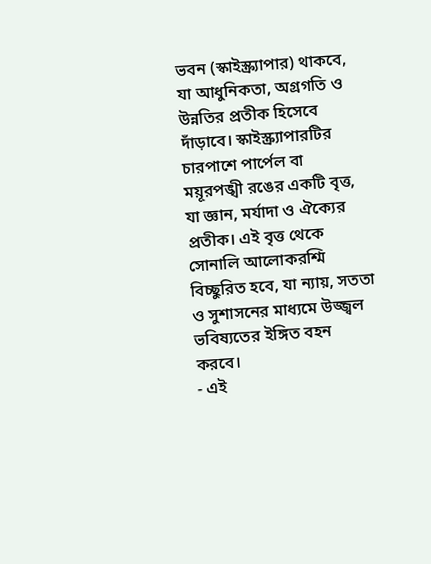ভবন (স্কাইস্ক্র্যাপার) থাকবে, যা আধুনিকতা, অগ্রগতি ও উন্নতির প্রতীক হিসেবে দাঁড়াবে। স্কাইস্ক্র্যাপারটির চারপাশে পার্পেল বা ময়ূরপঙ্খী রঙের একটি বৃত্ত, যা জ্ঞান, মর্যাদা ও ঐক্যের প্রতীক। এই বৃত্ত থেকে সোনালি আলোকরশ্মি বিচ্ছুরিত হবে, যা ন্যায়, সততা ও সুশাসনের মাধ্যমে উজ্জ্বল ভবিষ্যতের ইঙ্গিত বহন করবে।
- এই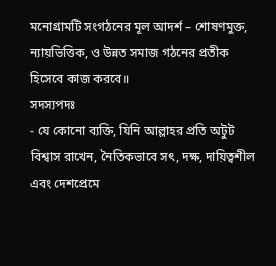মনোগ্রামটি সংগঠনের মূল আদর্শ – শোষণমুক্ত, ন্যায়ভিত্তিক, ও উন্নত সমাজ গঠনের প্রতীক হিসেবে কাজ করবে॥
সদস্যপদঃ
- যে কোনো ব্যক্তি, যিনি আল্লাহর প্রতি অটুট বিশ্বাস রাখেন, নৈতিকভাবে সৎ, দক্ষ, দায়িত্বশীল এবং দেশপ্রেমে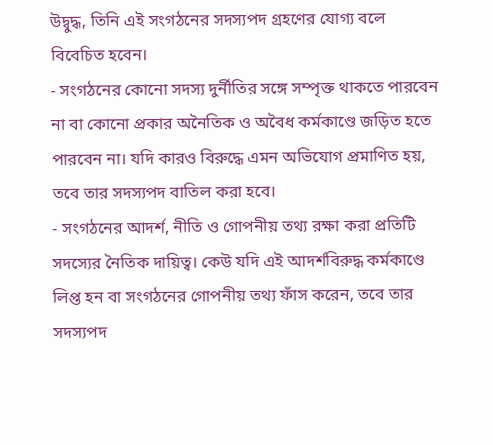উদ্বুদ্ধ, তিনি এই সংগঠনের সদস্যপদ গ্রহণের যোগ্য বলে বিবেচিত হবেন।
- সংগঠনের কোনো সদস্য দুর্নীতির সঙ্গে সম্পৃক্ত থাকতে পারবেন না বা কোনো প্রকার অনৈতিক ও অবৈধ কর্মকাণ্ডে জড়িত হতে পারবেন না। যদি কারও বিরুদ্ধে এমন অভিযোগ প্রমাণিত হয়, তবে তার সদস্যপদ বাতিল করা হবে।
- সংগঠনের আদর্শ, নীতি ও গোপনীয় তথ্য রক্ষা করা প্রতিটি সদস্যের নৈতিক দায়িত্ব। কেউ যদি এই আদর্শবিরুদ্ধ কর্মকাণ্ডে লিপ্ত হন বা সংগঠনের গোপনীয় তথ্য ফাঁস করেন, তবে তার সদস্যপদ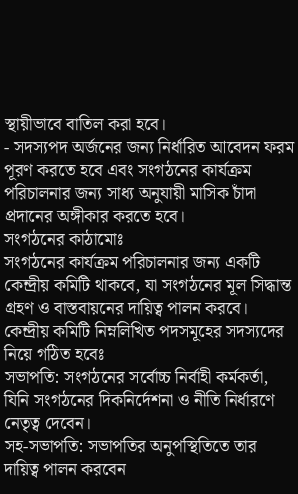স্থায়ীভাবে বাতিল করা হবে।
- সদস্যপদ অর্জনের জন্য নির্ধারিত আবেদন ফরম পূরণ করতে হবে এবং সংগঠনের কার্যক্রম পরিচালনার জন্য সাধ্য অনুযায়ী মাসিক চাঁদা প্রদানের অঙ্গীকার করতে হবে।
সংগঠনের কাঠামোঃ
সংগঠনের কার্যক্রম পরিচালনার জন্য একটি কেন্দ্রীয় কমিটি থাকবে, যা সংগঠনের মূল সিদ্ধান্ত গ্রহণ ও বাস্তবায়নের দায়িত্ব পালন করবে। কেন্দ্রীয় কমিটি নিম্নলিখিত পদসমূহের সদস্যদের নিয়ে গঠিত হবেঃ
সভাপতি: সংগঠনের সর্বোচ্চ নির্বাহী কর্মকর্তা, যিনি সংগঠনের দিকনির্দেশনা ও নীতি নির্ধারণে নেতৃত্ব দেবেন।
সহ-সভাপতি: সভাপতির অনুপস্থিতিতে তার দায়িত্ব পালন করবেন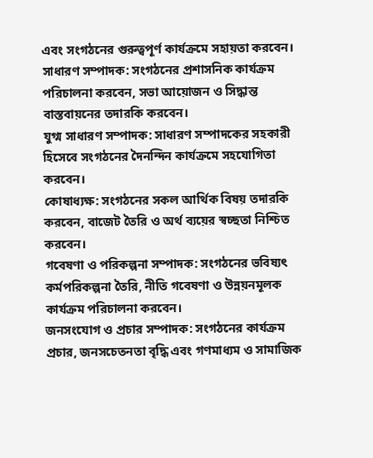এবং সংগঠনের গুরুত্বপূর্ণ কার্যক্রমে সহায়তা করবেন।
সাধারণ সম্পাদক: সংগঠনের প্রশাসনিক কার্যক্রম পরিচালনা করবেন, সভা আয়োজন ও সিদ্ধান্ত বাস্তবায়নের তদারকি করবেন।
যুগ্ম সাধারণ সম্পাদক: সাধারণ সম্পাদকের সহকারী হিসেবে সংগঠনের দৈনন্দিন কার্যক্রমে সহযোগিতা করবেন।
কোষাধ্যক্ষ: সংগঠনের সকল আর্থিক বিষয় তদারকি করবেন, বাজেট তৈরি ও অর্থ ব্যয়ের স্বচ্ছতা নিশ্চিত করবেন।
গবেষণা ও পরিকল্পনা সম্পাদক: সংগঠনের ভবিষ্যৎ কর্মপরিকল্পনা তৈরি, নীতি গবেষণা ও উন্নয়নমূলক কার্যক্রম পরিচালনা করবেন।
জনসংযোগ ও প্রচার সম্পাদক: সংগঠনের কার্যক্রম প্রচার, জনসচেতনতা বৃদ্ধি এবং গণমাধ্যম ও সামাজিক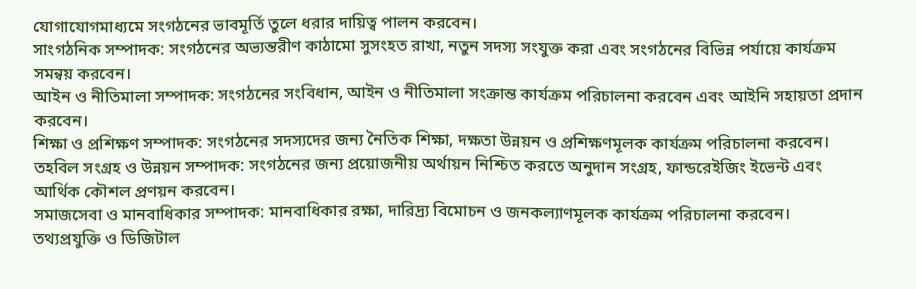যোগাযোগমাধ্যমে সংগঠনের ভাবমূর্তি তুলে ধরার দায়িত্ব পালন করবেন।
সাংগঠনিক সম্পাদক: সংগঠনের অভ্যন্তরীণ কাঠামো সুসংহত রাখা, নতুন সদস্য সংযুক্ত করা এবং সংগঠনের বিভিন্ন পর্যায়ে কার্যক্রম সমন্বয় করবেন।
আইন ও নীতিমালা সম্পাদক: সংগঠনের সংবিধান, আইন ও নীতিমালা সংক্রান্ত কার্যক্রম পরিচালনা করবেন এবং আইনি সহায়তা প্রদান করবেন।
শিক্ষা ও প্রশিক্ষণ সম্পাদক: সংগঠনের সদস্যদের জন্য নৈতিক শিক্ষা, দক্ষতা উন্নয়ন ও প্রশিক্ষণমূলক কার্যক্রম পরিচালনা করবেন।
তহবিল সংগ্রহ ও উন্নয়ন সম্পাদক: সংগঠনের জন্য প্রয়োজনীয় অর্থায়ন নিশ্চিত করতে অনুদান সংগ্রহ, ফান্ডরেইজিং ইভেন্ট এবং আর্থিক কৌশল প্রণয়ন করবেন।
সমাজসেবা ও মানবাধিকার সম্পাদক: মানবাধিকার রক্ষা, দারিদ্র্য বিমোচন ও জনকল্যাণমূলক কার্যক্রম পরিচালনা করবেন।
তথ্যপ্রযুক্তি ও ডিজিটাল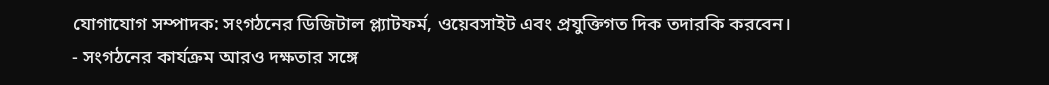যোগাযোগ সম্পাদক: সংগঠনের ডিজিটাল প্ল্যাটফর্ম, ওয়েবসাইট এবং প্রযুক্তিগত দিক তদারকি করবেন।
- সংগঠনের কার্যক্রম আরও দক্ষতার সঙ্গে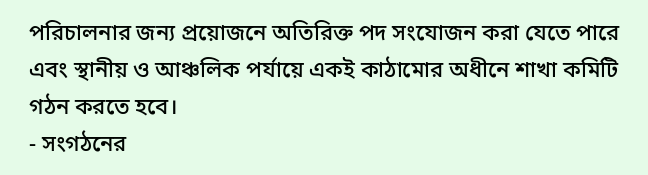পরিচালনার জন্য প্রয়োজনে অতিরিক্ত পদ সংযোজন করা যেতে পারে এবং স্থানীয় ও আঞ্চলিক পর্যায়ে একই কাঠামোর অধীনে শাখা কমিটি গঠন করতে হবে।
- সংগঠনের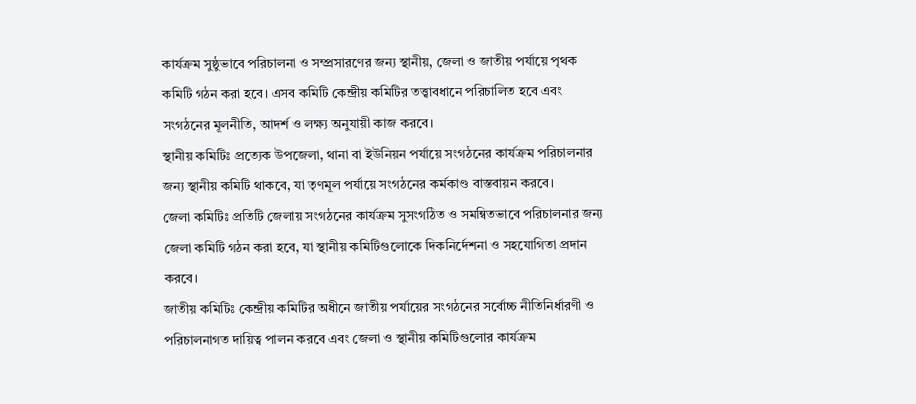কার্যক্রম সুষ্ঠুভাবে পরিচালনা ও সম্প্রসারণের জন্য স্থানীয়, জেলা ও জাতীয় পর্যায়ে পৃথক কমিটি গঠন করা হবে। এসব কমিটি কেন্দ্রীয় কমিটির তত্ত্বাবধানে পরিচালিত হবে এবং সংগঠনের মূলনীতি, আদর্শ ও লক্ষ্য অনুযায়ী কাজ করবে।
স্থানীয় কমিটিঃ প্রত্যেক উপজেলা, থানা বা ইউনিয়ন পর্যায়ে সংগঠনের কার্যক্রম পরিচালনার জন্য স্থানীয় কমিটি থাকবে, যা তৃণমূল পর্যায়ে সংগঠনের কর্মকাণ্ড বাস্তবায়ন করবে।
জেলা কমিটিঃ প্রতিটি জেলায় সংগঠনের কার্যক্রম সুসংগঠিত ও সমন্বিতভাবে পরিচালনার জন্য জেলা কমিটি গঠন করা হবে, যা স্থানীয় কমিটিগুলোকে দিকনির্দেশনা ও সহযোগিতা প্রদান করবে।
জাতীয় কমিটিঃ কেন্দ্রীয় কমিটির অধীনে জাতীয় পর্যায়ের সংগঠনের সর্বোচ্চ নীতিনির্ধারণী ও পরিচালনাগত দায়িত্ব পালন করবে এবং জেলা ও স্থানীয় কমিটিগুলোর কার্যক্রম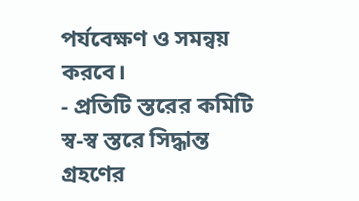পর্যবেক্ষণ ও সমন্বয় করবে।
- প্রতিটি স্তরের কমিটি স্ব-স্ব স্তরে সিদ্ধান্ত গ্রহণের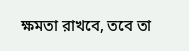ক্ষমতা রাখবে, তবে তা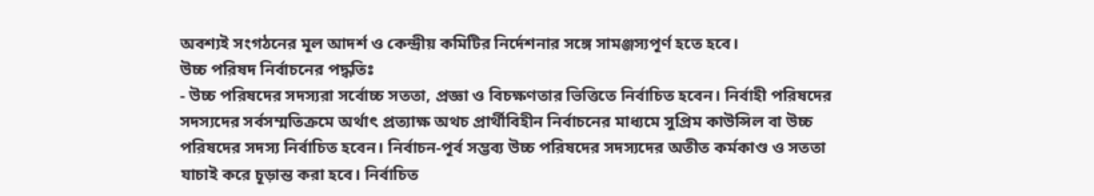অবশ্যই সংগঠনের মূল আদর্শ ও কেন্দ্রীয় কমিটির নির্দেশনার সঙ্গে সামঞ্জস্যপূর্ণ হতে হবে।
উচ্চ পরিষদ নির্বাচনের পদ্ধতিঃ
- উচ্চ পরিষদের সদস্যরা সর্বোচ্চ সততা, প্রজ্ঞা ও বিচক্ষণতার ভিত্তিতে নির্বাচিত হবেন। নির্বাহী পরিষদের সদস্যদের সর্বসম্মতিক্রমে অর্থাৎ প্রত্যাক্ষ অথচ প্রার্থীবিহীন নির্বাচনের মাধ্যমে সুপ্রিম কাউন্সিল বা উচ্চ পরিষদের সদস্য নির্বাচিত হবেন। নির্বাচন-পূর্ব সম্ভব্য উচ্চ পরিষদের সদস্যদের অতীত কর্মকাণ্ড ও সততা যাচাই করে চূড়ান্ত করা হবে। নির্বাচিত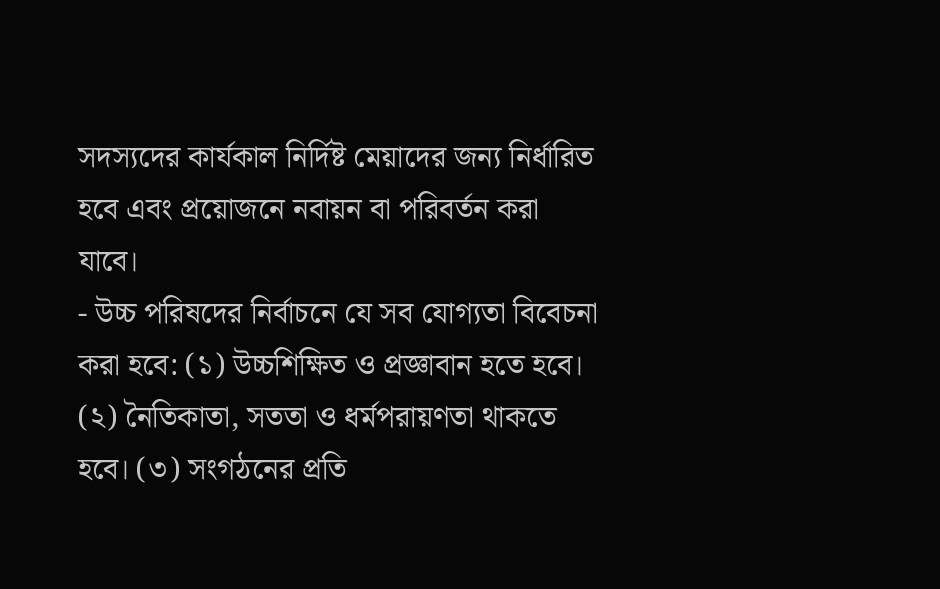সদস্যদের কার্যকাল নির্দিষ্ট মেয়াদের জন্য নির্ধারিত হবে এবং প্রয়োজনে নবায়ন বা পরিবর্তন করা যাবে।
- উচ্চ পরিষদের নির্বাচনে যে সব যোগ্যতা বিবেচনা করা হবে: (১) উচ্চশিক্ষিত ও প্রজ্ঞাবান হতে হবে। (২) নৈতিকাতা, সততা ও ধর্মপরায়ণতা থাকতে হবে। (৩) সংগঠনের প্রতি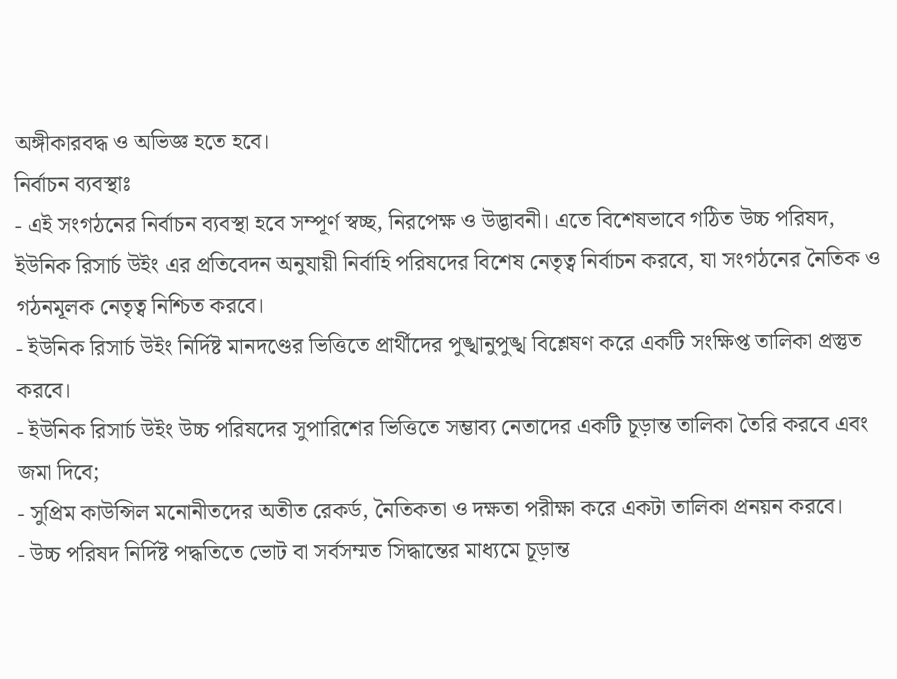অঙ্গীকারবদ্ধ ও অভিজ্ঞ হতে হবে।
নির্বাচন ব্যবস্থাঃ
- এই সংগঠনের নির্বাচন ব্যবস্থা হবে সম্পূর্ণ স্বচ্ছ, নিরপেক্ষ ও উদ্ভাবনী। এতে বিশেষভাবে গঠিত উচ্চ পরিষদ, ইউনিক রিসার্চ উইং এর প্রতিবেদন অনুযায়ী নির্বাহি পরিষদের বিশেষ নেতৃত্ব নির্বাচন করবে, যা সংগঠনের নৈতিক ও গঠনমূলক নেতৃত্ব নিশ্চিত করবে।
- ইউনিক রিসার্চ উইং নির্দিষ্ট মানদণ্ডের ভিত্তিতে প্রার্থীদের পুঙ্খানুপুঙ্খ বিশ্লেষণ করে একটি সংক্ষিপ্ত তালিকা প্রস্তুত করবে।
- ইউনিক রিসার্চ উইং উচ্চ পরিষদের সুপারিশের ভিত্তিতে সম্ভাব্য নেতাদের একটি চূড়ান্ত তালিকা তৈরি করবে এবং জমা দিবে;
- সুপ্রিম কাউন্সিল মনোনীতদের অতীত রেকর্ড, নৈতিকতা ও দক্ষতা পরীক্ষা করে একটা তালিকা প্রনয়ন করবে।
- উচ্চ পরিষদ নির্দিষ্ট পদ্ধতিতে ভোট বা সর্বসম্মত সিদ্ধান্তের মাধ্যমে চূড়ান্ত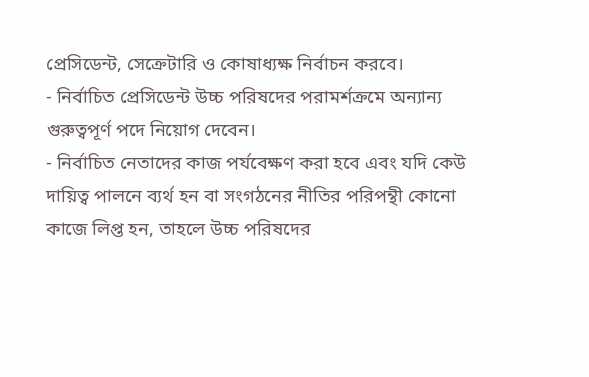প্রেসিডেন্ট, সেক্রেটারি ও কোষাধ্যক্ষ নির্বাচন করবে।
- নির্বাচিত প্রেসিডেন্ট উচ্চ পরিষদের পরামর্শক্রমে অন্যান্য গুরুত্বপূর্ণ পদে নিয়োগ দেবেন।
- নির্বাচিত নেতাদের কাজ পর্যবেক্ষণ করা হবে এবং যদি কেউ দায়িত্ব পালনে ব্যর্থ হন বা সংগঠনের নীতির পরিপন্থী কোনো কাজে লিপ্ত হন, তাহলে উচ্চ পরিষদের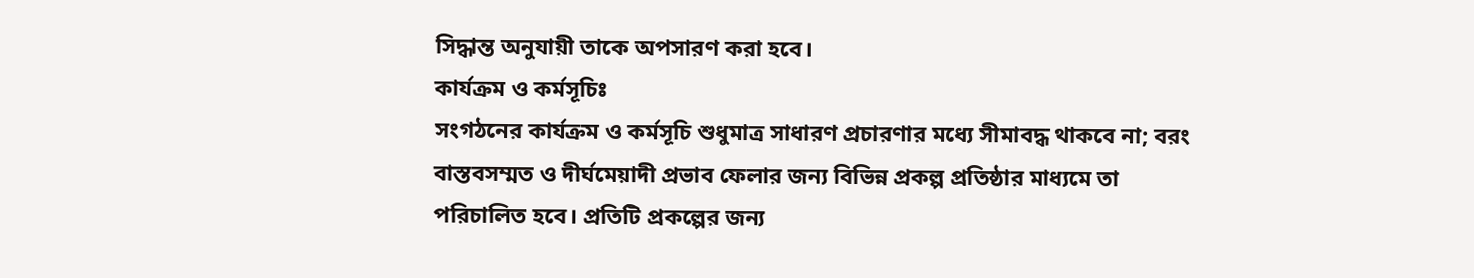সিদ্ধান্ত অনুযায়ী তাকে অপসারণ করা হবে।
কার্যক্রম ও কর্মসূচিঃ
সংগঠনের কার্যক্রম ও কর্মসূচি শুধুমাত্র সাধারণ প্রচারণার মধ্যে সীমাবদ্ধ থাকবে না; বরং বাস্তবসম্মত ও দীর্ঘমেয়াদী প্রভাব ফেলার জন্য বিভিন্ন প্রকল্প প্রতিষ্ঠার মাধ্যমে তা পরিচালিত হবে। প্রতিটি প্রকল্পের জন্য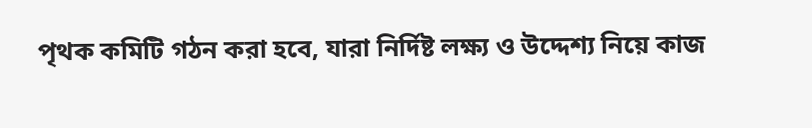পৃথক কমিটি গঠন করা হবে, যারা নির্দিষ্ট লক্ষ্য ও উদ্দেশ্য নিয়ে কাজ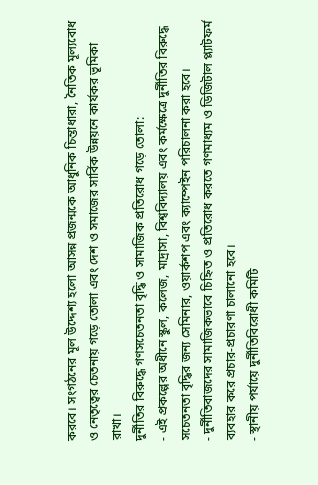করবে। সংগঠনের মূল উদ্দেশ্য হলো আসন্ন প্রজন্মকে আধুনিক চিন্তাধারা, নৈতিক মূল্যবোধ ও নেতৃত্বের চেতনায় গড়ে তোলা এবং দেশ ও সমাজের সার্বিক উন্নয়নে কার্যকর ভূমিকা রাখা।
দুর্নীতির বিরুদ্ধে গণসচেতনতা বৃদ্ধি ও সামাজিক প্রতিরোধ গড়ে তোলা:
- এই প্রকল্পের অধীনে স্কুল, কলেজ, মাদ্রাসা, বিশ্ববিদ্যালয় এবং কর্মক্ষেত্রে দুর্নীতির বিরুদ্ধে সচেতনতা বৃদ্ধির জন্য সেমিনার, ওয়ার্কশপ এবং ক্যাম্পেইন পরিচালনা করা হবে।
- দুর্নীতিবাজদের সামাজিকভাবে চিহ্নিত ও প্রতিরোধ করতে গণমাধ্যম ও ডিজিটাল প্ল্যাটফর্ম ব্যবহার করে প্রচার-প্রচারণা চালানো হবে।
- স্থানীয় পর্যায়ে দুর্নীতিবিরোধী কমিটি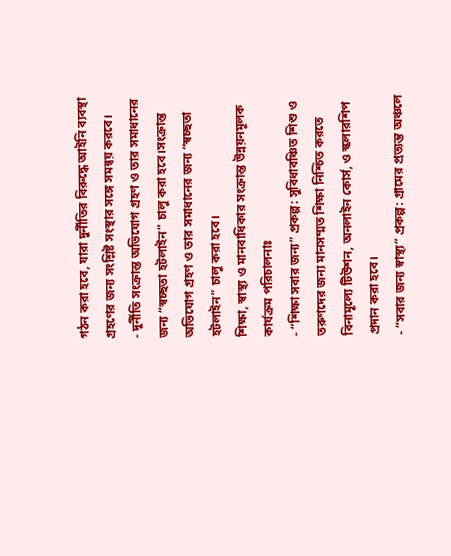গঠন করা হবে, যারা দুর্নীতির বিরুদ্ধে আইনি ব্যবস্থা গ্রহণের জন্য সংশ্লিষ্ট সংস্থার সঙ্গে সমন্বয় করবে।
- দুর্নীতি সংক্রান্ত অভিযোগ গ্রহণ ও তার সমাধানের জন্য “স্বচ্ছতা হটলাইন” চালু করা হবে।সংক্রান্ত অভিযোগ গ্রহণ ও তার সমাধানের জন্য “স্বচ্ছতা হটলাইন” চালু করা হবে।
শিক্ষা, স্বাস্থ্য ও মানবাধিকার সংক্রান্ত উন্নয়নমূলক কার্যক্রম পরিচালনাঃ
- “শিক্ষা সবার জন্য” প্রকল্প: সুবিধাবঞ্চিত শিশু ও তরুণদের জন্য মানসম্মত শিক্ষা নিশ্চিত করতে বিনামূল্যে টিউশন, অনলাইন কোর্স, ও স্কলারশিপ প্রদান করা হবে।
- “সবার জন্য স্বাস্থ্য” প্রকল্প: গ্রামের প্রত্যন্ত অঞ্চলে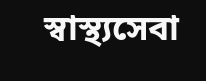স্বাস্থ্যসেবা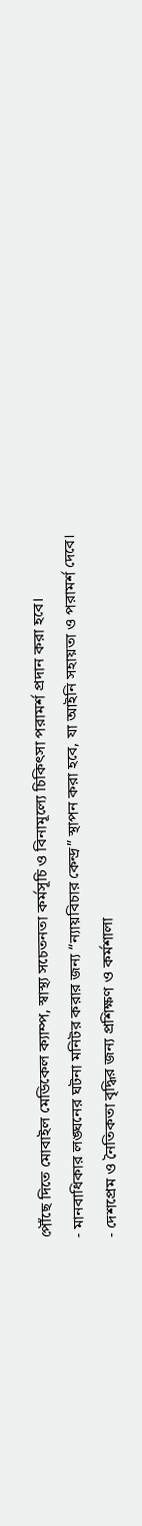পৌঁছে দিতে মোবাইল মেডিকেল ক্যাম্প, স্বাস্থ্য সচেতনতা কর্মসূচি ও বিনামূল্যে চিকিৎসা পরামর্শ প্রদান করা হবে।
- মানবাধিকার লঙ্ঘনের ঘটনা মনিটর করার জন্য “ন্যায়বিচার কেন্দ্র” স্থাপন করা হবে, যা আইনি সহায়তা ও পরামর্শ দেবে।
- দেশপ্রেম ও নৈতিকতা বৃদ্ধির জন্য প্রশিক্ষণ ও কর্মশালা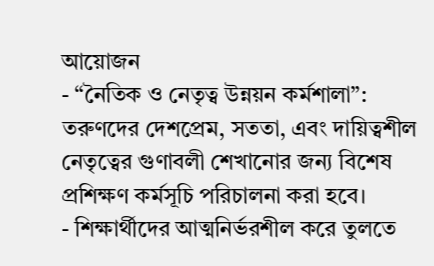আয়োজন
- “নৈতিক ও নেতৃত্ব উন্নয়ন কর্মশালা”: তরুণদের দেশপ্রেম, সততা, এবং দায়িত্বশীল নেতৃত্বের গুণাবলী শেখানোর জন্য বিশেষ প্রশিক্ষণ কর্মসূচি পরিচালনা করা হবে।
- শিক্ষার্থীদের আত্মনির্ভরশীল করে তুলতে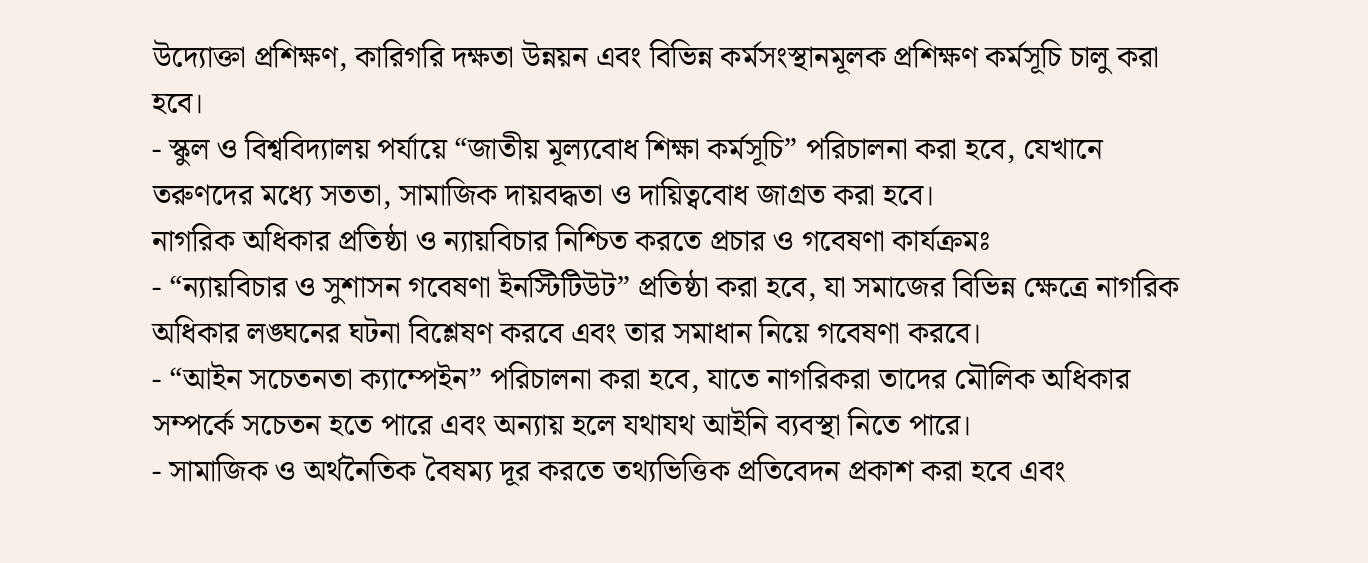উদ্যোক্তা প্রশিক্ষণ, কারিগরি দক্ষতা উন্নয়ন এবং বিভিন্ন কর্মসংস্থানমূলক প্রশিক্ষণ কর্মসূচি চালু করা হবে।
- স্কুল ও বিশ্ববিদ্যালয় পর্যায়ে “জাতীয় মূল্যবোধ শিক্ষা কর্মসূচি” পরিচালনা করা হবে, যেখানে তরুণদের মধ্যে সততা, সামাজিক দায়বদ্ধতা ও দায়িত্ববোধ জাগ্রত করা হবে।
নাগরিক অধিকার প্রতিষ্ঠা ও ন্যায়বিচার নিশ্চিত করতে প্রচার ও গবেষণা কার্যক্রমঃ
- “ন্যায়বিচার ও সুশাসন গবেষণা ইনস্টিটিউট” প্রতিষ্ঠা করা হবে, যা সমাজের বিভিন্ন ক্ষেত্রে নাগরিক অধিকার লঙ্ঘনের ঘটনা বিশ্লেষণ করবে এবং তার সমাধান নিয়ে গবেষণা করবে।
- “আইন সচেতনতা ক্যাম্পেইন” পরিচালনা করা হবে, যাতে নাগরিকরা তাদের মৌলিক অধিকার সম্পর্কে সচেতন হতে পারে এবং অন্যায় হলে যথাযথ আইনি ব্যবস্থা নিতে পারে।
- সামাজিক ও অর্থনৈতিক বৈষম্য দূর করতে তথ্যভিত্তিক প্রতিবেদন প্রকাশ করা হবে এবং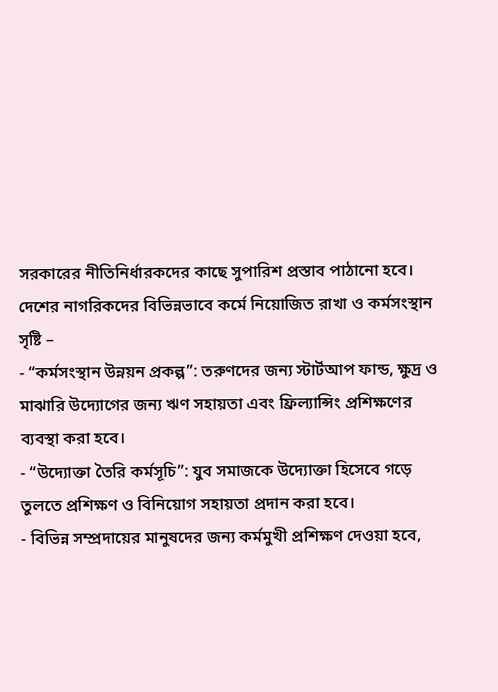সরকারের নীতিনির্ধারকদের কাছে সুপারিশ প্রস্তাব পাঠানো হবে।
দেশের নাগরিকদের বিভিন্নভাবে কর্মে নিয়োজিত রাখা ও কর্মসংস্থান সৃষ্টি –
- “কর্মসংস্থান উন্নয়ন প্রকল্প”: তরুণদের জন্য স্টার্টআপ ফান্ড, ক্ষুদ্র ও মাঝারি উদ্যোগের জন্য ঋণ সহায়তা এবং ফ্রিল্যান্সিং প্রশিক্ষণের ব্যবস্থা করা হবে।
- “উদ্যোক্তা তৈরি কর্মসূচি”: যুব সমাজকে উদ্যোক্তা হিসেবে গড়ে তুলতে প্রশিক্ষণ ও বিনিয়োগ সহায়তা প্রদান করা হবে।
- বিভিন্ন সম্প্রদায়ের মানুষদের জন্য কর্মমুখী প্রশিক্ষণ দেওয়া হবে,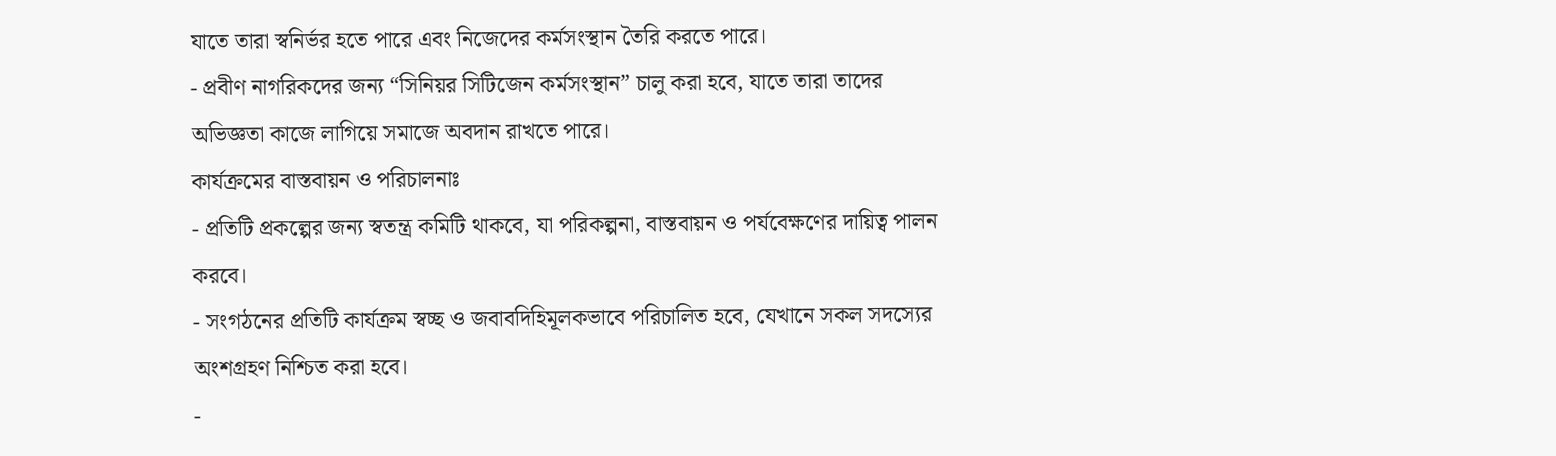যাতে তারা স্বনির্ভর হতে পারে এবং নিজেদের কর্মসংস্থান তৈরি করতে পারে।
- প্রবীণ নাগরিকদের জন্য “সিনিয়র সিটিজেন কর্মসংস্থান” চালু করা হবে, যাতে তারা তাদের অভিজ্ঞতা কাজে লাগিয়ে সমাজে অবদান রাখতে পারে।
কার্যক্রমের বাস্তবায়ন ও পরিচালনাঃ
- প্রতিটি প্রকল্পের জন্য স্বতন্ত্র কমিটি থাকবে, যা পরিকল্পনা, বাস্তবায়ন ও পর্যবেক্ষণের দায়িত্ব পালন করবে।
- সংগঠনের প্রতিটি কার্যক্রম স্বচ্ছ ও জবাবদিহিমূলকভাবে পরিচালিত হবে, যেখানে সকল সদস্যের অংশগ্রহণ নিশ্চিত করা হবে।
-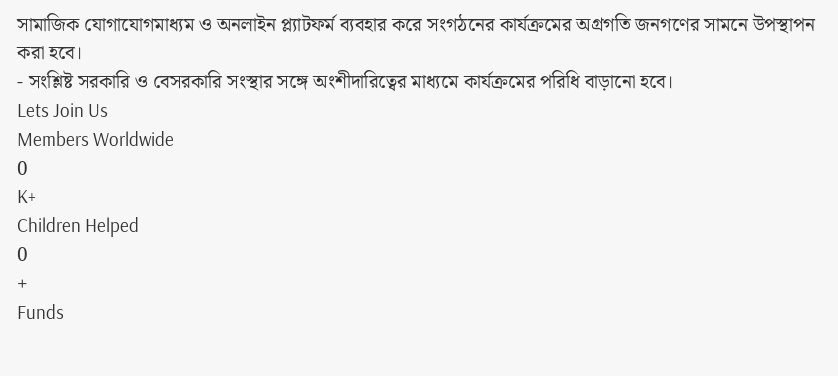সামাজিক যোগাযোগমাধ্যম ও অনলাইন প্ল্যাটফর্ম ব্যবহার করে সংগঠনের কার্যক্রমের অগ্রগতি জনগণের সামনে উপস্থাপন করা হবে।
- সংশ্লিষ্ট সরকারি ও বেসরকারি সংস্থার সঙ্গে অংশীদারিত্বের মাধ্যমে কার্যক্রমের পরিধি বাড়ানো হবে।
Lets Join Us
Members Worldwide
0
K+
Children Helped
0
+
Funds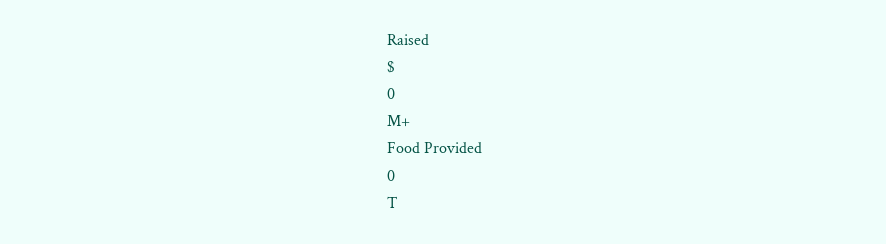Raised
$
0
M+
Food Provided
0
T